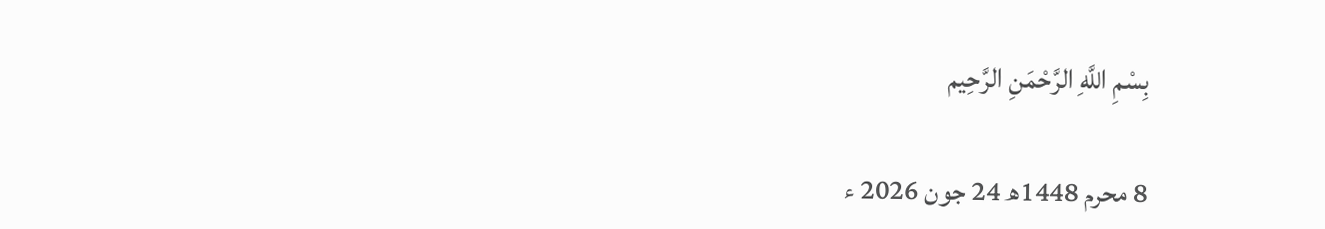بِسْمِ اللَّهِ الرَّحْمَنِ الرَّحِيم

8 محرم 1448ھ 24 جون 2026 ء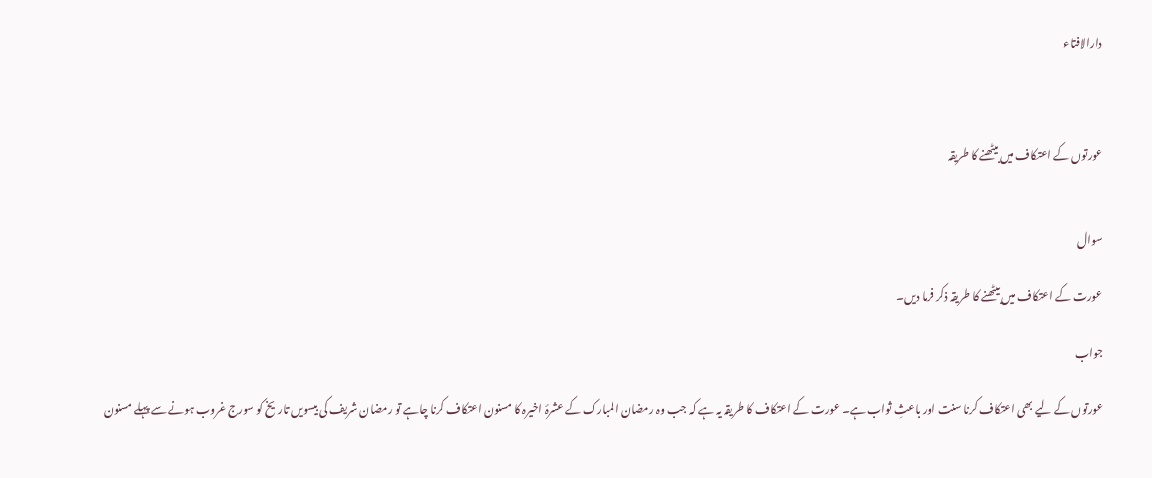دارالافتاء



عورتوں کے اعتکاف میں بیٹھنے کا طریقہ


سوال

عورت کے اعتکاف میں بیٹھنے کا طریقہ ذکر فرما دیں۔

جواب

عورتوں کے لیے بھی اعتکاف کرنا سنت اور باعثِ ثواب ہے۔ عورت کے اعتکاف کا طریقہ یہ ہے کہ جب وہ رمضان المبارک کے عشرۂ اخیرہ کا مسنون اعتکاف کرنا چاہے تو رمضان شریف کی بیسویں تاریخ کو سورج غروب ہونے سے پہلے مسنون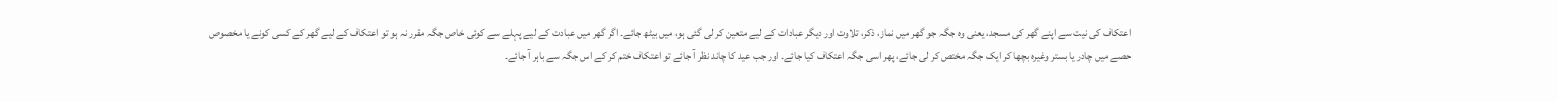اعتکاف کی نیت سے اپنے گھر کی مسجد، یعنی وہ جگہ جو گھر میں نماز، ذکر، تلاوت اور دیگر عبادات کے لیے متعین کر لی گئی ہو، میں بیٹھ جائے۔ اگر گھر میں عبادت کے لیے پہلے سے کوئی خاص جگہ مقرر نہ ہو تو اعتکاف کے لیے گھر کے کسی کونے یا مخصوص حصے میں چادر یا بستر وغیرہ بچھا کر ایک جگہ مختص کر لی جائے، پھر اسی جگہ اعتکاف کیا جائے۔ اور جب عید کا چاند نظر آ جائے تو اعتکاف ختم کر کے اس جگہ سے باہر آ جائے۔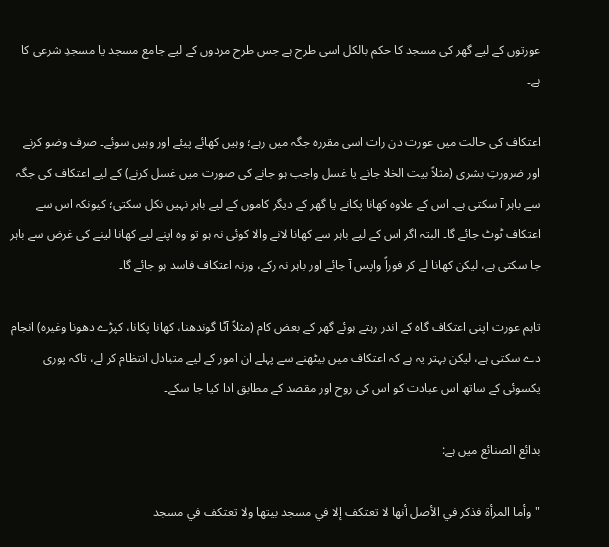عورتوں کے لیے گھر کی مسجد کا حکم بالکل اسی طرح ہے جس طرح مردوں کے لیے جامع مسجد یا مسجدِ شرعی کا ہے۔

اعتکاف کی حالت میں عورت دن رات اسی مقررہ جگہ میں رہے؛ وہیں کھائے پیئے اور وہیں سوئے۔ صرف وضو کرنے اور ضرورتِ بشری (مثلاً بیت الخلا جانے یا غسل واجب ہو جانے کی صورت میں غسل کرنے) کے لیے اعتکاف کی جگہ سے باہر آ سکتی ہے۔ اس کے علاوہ کھانا پکانے یا گھر کے دیگر کاموں کے لیے باہر نہیں نکل سکتی؛ کیونکہ اس سے اعتکاف ٹوٹ جائے گا۔ البتہ اگر اس کے لیے باہر سے کھانا لانے والا کوئی نہ ہو تو وہ اپنے لیے کھانا لینے کی غرض سے باہر جا سکتی ہے، لیکن کھانا لے کر فوراً واپس آ جائے اور باہر نہ رکے، ورنہ اعتکاف فاسد ہو جائے گا۔

تاہم عورت اپنی اعتکاف گاہ کے اندر رہتے ہوئے گھر کے بعض کام (مثلاً آٹا گوندھنا، کھانا پکانا، کپڑے دھونا وغیرہ) انجام دے سکتی ہے، لیکن بہتر یہ ہے کہ اعتکاف میں بیٹھنے سے پہلے ان امور کے لیے متبادل انتظام کر لے، تاکہ پوری یکسوئی کے ساتھ اس عبادت کو اس کی روح اور مقصد کے مطابق ادا کیا جا سکے۔

بدائع الصنائع میں ہے:

"وأما المرأة فذكر في الأصل أنها لا تعتكف إلا في مسجد بيتها ولا تعتكف في مسجد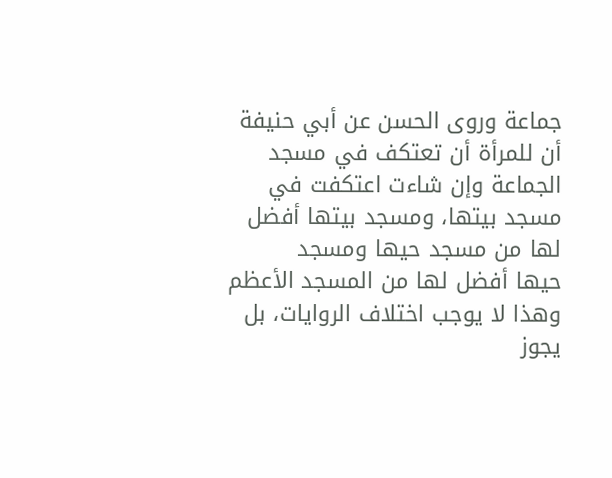جماعة وروى الحسن عن أبي حنيفة أن للمرأة أن تعتكف في مسجد الجماعة وإن شاءت اعتكفت في مسجد بيتها، ومسجد بيتها أفضل لها من مسجد حيها ومسجد حيها ‌أفضل ‌لها ‌من ‌المسجد ‌الأعظم وهذا لا يوجب اختلاف الروايات، بل يجوز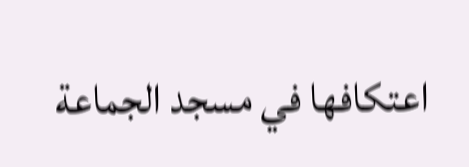اعتكافها في مسجد الجماعة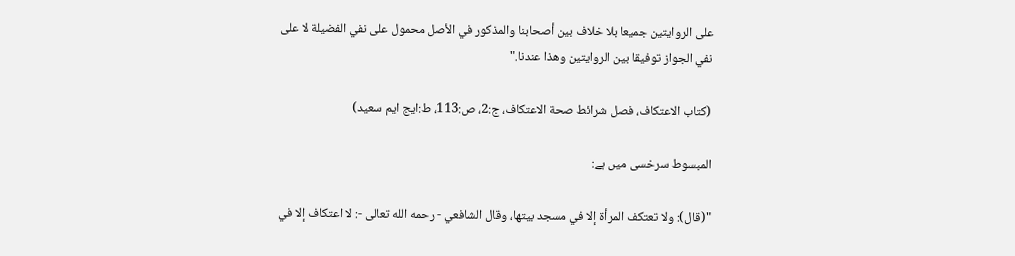على الروايتين جميعا بلا خلاف بين أصحابنا والمذكور في الأصل محمول على نفي الفضيلة لا على نفي الجواز توفيقا بين الروايتين وهذا عندنا."

(كتاب الاعتكاف، فصل شرائط صحة الاعتكاف، ج:2، ص:113، ط:ایج ایم سعید)

المبسوط سرخسی میں ہے:

"(قال): ولا تعتكف المرأة إلا في مسجد بيتها، وقال الشافعي - رحمه الله تعالى -: لا اعتكاف إلا في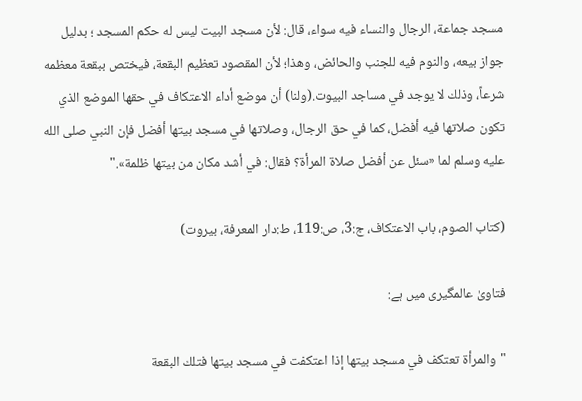مسجد جماعة، الرجال والنساء فيه سواء، قال: لأن مسجد البيت ليس له حكم المسجد ؛ بدليل جواز بيعه، والنوم فيه للجنب والحائض، وهذا؛ لأن المقصود تعظيم البقعة، فيختص ببقعة معظمه شرعاً، وذلك لا يوجد في مساجد البيوت.(ولنا) أن موضع أداء الاعتكاف في حقها الموضع الذي تكون صلاتها فيه أفضل، كما في حق الرجال، وصلاتها في مسجد بيتها أفضل فإن النبي صلى الله عليه وسلم لما «سئل عن أفضل صلاة المرأة؟ فقال: في أشد مكان من بيتها ظلمة»."

(کتاب الصوم، باب الاعتكاف، ج:3، ص:119، ط:دار المعرفة، بيروت)

فتاویٰ عالمگیری میں ہے:

"والمرأة تعتكف في مسجد بيتها إذا اعتكفت في مسجد بيتها فتلك البقعة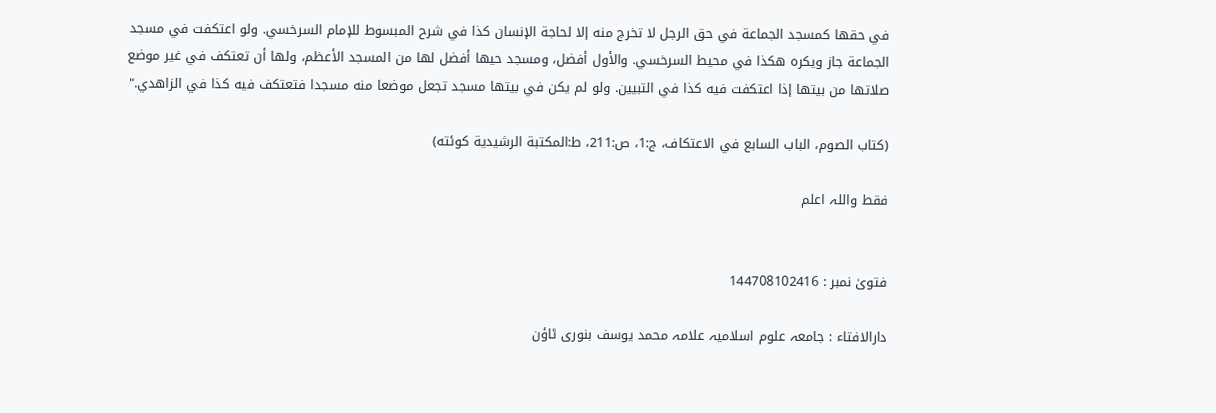في حقها كمسجد الجماعة في حق الرجل لا تخرج منه إلا لحاجة الإنسان كذا في شرح المبسوط للإمام السرخسي. ولو اعتكفت في مسجد الجماعة جاز ويكره هكذا في محيط السرخسي. والأول أفضل، ومسجد حيها أفضل لها من المسجد الأعظم، ولها أن تعتكف في غير موضع صلاتها من بيتها إذا اعتكفت فيه كذا في التبيين. ولو لم يكن في بيتها مسجد تجعل موضعا منه مسجدا فتعتكف فيه كذا في الزاهدي."

(کتاب الصوم، الباب السابع في الاعتكاف، ج:1، ص:211، ط:المكتبة الرشيدية كوئته)

فقط واللہ اعلم


فتویٰ نمبر : 144708102416

دارالافتاء : جامعہ علوم اسلامیہ علامہ محمد یوسف بنوری ٹاؤن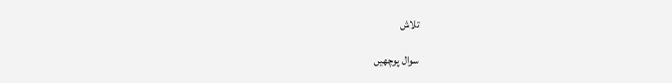تلاش

سوال پوچھیں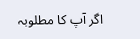اگر آپ کا مطلوبہ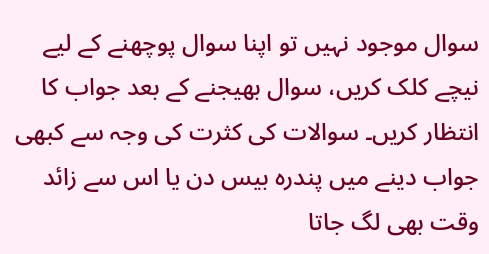سوال موجود نہیں تو اپنا سوال پوچھنے کے لیے نیچے کلک کریں، سوال بھیجنے کے بعد جواب کا انتظار کریں۔ سوالات کی کثرت کی وجہ سے کبھی جواب دینے میں پندرہ بیس دن یا اس سے زائد وقت بھی لگ جاتا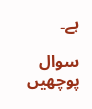ہے۔

سوال پوچھیں